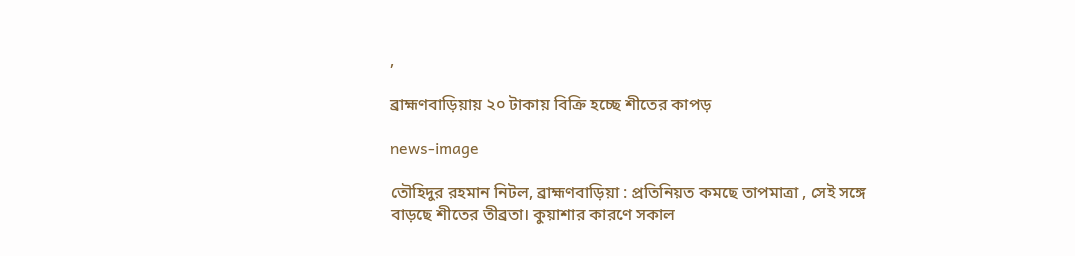,

ব্রাহ্মণবাড়িয়ায় ২০ টাকায় বিক্রি হচ্ছে শীতের কাপড়

news-image

তৌহিদুর রহমান নিটল, ব্রাহ্মণবাড়িয়া : প্রতিনিয়ত কমছে তাপমাত্রা , সেই সঙ্গে বাড়ছে শীতের তীব্রতা। কুয়াশার কারণে সকাল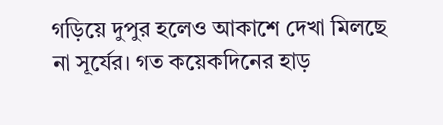গড়িয়ে দুপুর হলেও আকাশে দেখা মিলছে না সূর্যের। গত কয়েকদিনের হাড়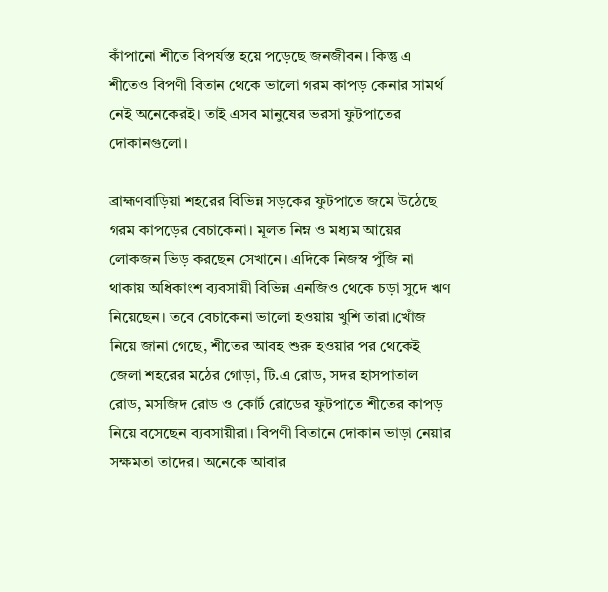কাঁপানো শীতে বিপর্যস্ত হয়ে পড়েছে জনজীবন। কিন্তু এ শীতেও বিপণী বিতান থেকে ভালো গরম কাপড় কেনার সামর্থ নেই অনেকেরই। তাই এসব মানুষের ভরসা ফুটপাতের দোকানগুলো।

ব্রাহ্মণবাড়িয়া শহরের বিভিন্ন সড়কের ফুটপাতে জমে উঠেছে গরম কাপড়ের বেচাকেনা। মূলত নিম্ন ও মধ্যম আয়ের লোকজন ভিড় করছেন সেখানে। এদিকে নিজস্ব পুঁজি না থাকায় অধিকাংশ ব্যবসায়ী বিভিন্ন এনজিও থেকে চড়া সুদে ঋণ নিয়েছেন। তবে বেচাকেনা ভালো হওয়ায় খুশি তারা।খোঁজ নিয়ে জানা গেছে, শীতের আবহ শুরু হওয়ার পর থেকেই জেলা শহরের মঠের গোড়া, টি.এ রোড, সদর হাসপাতাল রোড, মসজিদ রোড ও কোর্ট রোডের ফুটপাতে শীতের কাপড় নিয়ে বসেছেন ব্যবসায়ীরা। বিপণী বিতানে দোকান ভাড়া নেয়ার সক্ষমতা তাদের। অনেকে আবার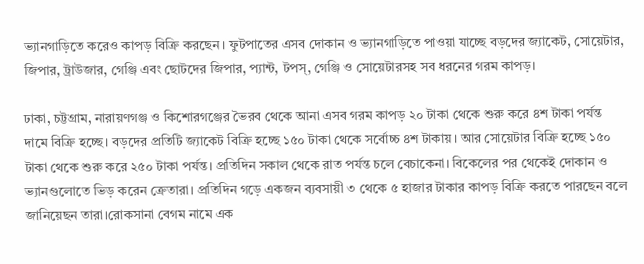ভ্যানগাড়িতে করেও কাপড় বিক্রি করছেন। ফুটপাতের এসব দোকান ও ভ্যানগাড়িতে পাওয়া যাচ্ছে বড়দের জ্যাকেট, সোয়েটার, জিপার, ট্রাউজার, গেঞ্জি এবং ছোটদের জিপার, প্যান্ট, টপস্, গেঞ্জি ও সোয়েটারসহ সব ধরনের গরম কাপড়।

ঢাকা, চট্টগ্রাম, নারায়ণগঞ্জ ও কিশোরগঞ্জের ভৈরব থেকে আনা এসব গরম কাপড় ২০ টাকা থেকে শুরু করে ৪শ টাকা পর্যন্ত দামে বিক্রি হচ্ছে। বড়দের প্রতিটি জ্যাকেট বিক্রি হচ্ছে ১৫০ টাকা থেকে সর্বোচ্চ ৪শ টাকায়। আর সোয়েটার বিক্রি হচ্ছে ১৫০ টাকা থেকে শুরু করে ২৫০ টাকা পর্যন্ত। প্রতিদিন সকাল থেকে রাত পর্যন্ত চলে বেচাকেনা। বিকেলের পর থেকেই দোকান ও ভ্যানগুলোতে ভিড় করেন ক্রেতারা। প্রতিদিন গড়ে একজন ব্যবসায়ী ৩ থেকে ৫ হাজার টাকার কাপড় বিক্রি করতে পারছেন বলে জানিয়েছন তারা।রোকসানা বেগম নামে এক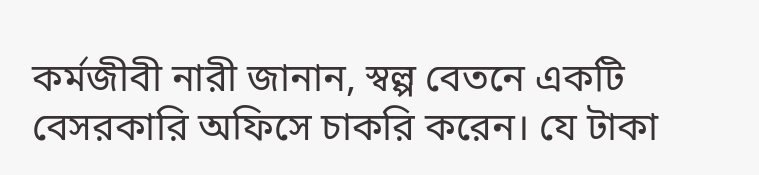কর্মজীবী নারী জানান, স্বল্প বেতনে একটি বেসরকারি অফিসে চাকরি করেন। যে টাকা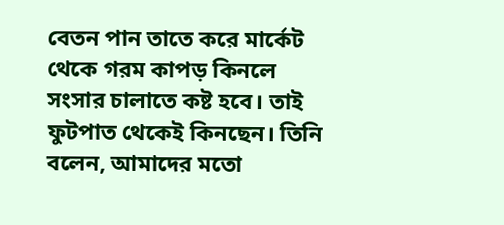বেতন পান তাতে করে মার্কেট থেকে গরম কাপড় কিনলে সংসার চালাতে কষ্ট হবে। তাই ফুটপাত থেকেই কিনছেন। তিনি বলেন, আমাদের মতো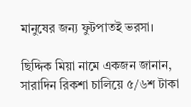মানুষের জন্য ফুটপাতই ভরসা।

ছিদ্দিক মিয়া নামে একজন জানান, সারাদিন রিকশা চালিয়ে ৫/৬শ টাকা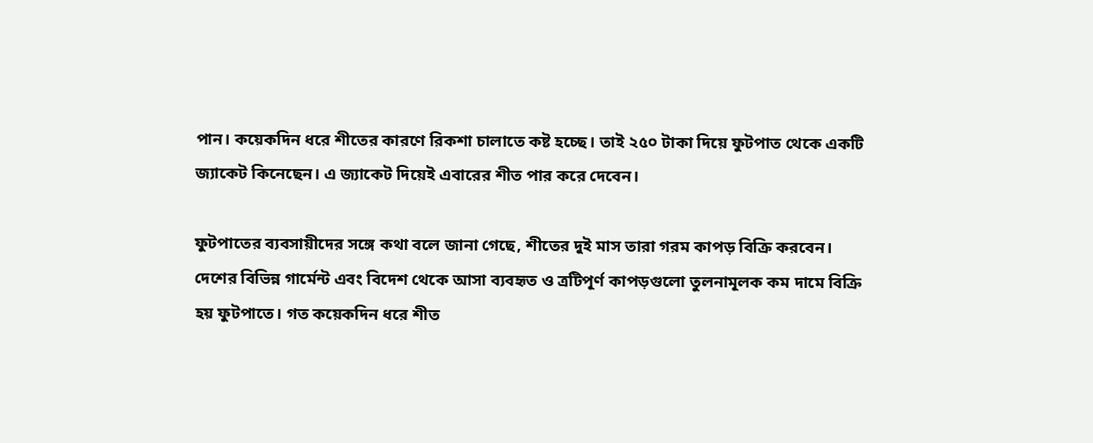পান। কয়েকদিন ধরে শীতের কারণে রিকশা চালাতে কষ্ট হচ্ছে। তাই ২৫০ টাকা দিয়ে ফুটপাত থেকে একটি জ্যাকেট কিনেছেন। এ জ্যাকেট দিয়েই এবারের শীত পার করে দেবেন।

ফুটপাতের ব্যবসায়ীদের সঙ্গে কথা বলে জানা গেছে, শীতের দুই মাস তারা গরম কাপড় বিক্রি করবেন। দেশের বিভিন্ন গার্মেন্ট এবং বিদেশ থেকে আসা ব্যবহৃত ও ত্রটিপূর্ণ কাপড়গুলো তুলনামূলক কম দামে বিক্রি হয় ফুটপাতে। গত কয়েকদিন ধরে শীত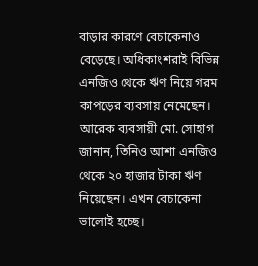বাড়ার কারণে বেচাকেনাও বেড়েছে। অধিকাংশরাই বিভিন্ন এনজিও থেকে ঋণ নিয়ে গরম কাপড়ের ব্যবসায় নেমেছেন। আরেক ব্যবসায়ী মো. সোহাগ জানান, তিনিও আশা এনজিও থেকে ২০ হাজার টাকা ঋণ নিয়েছেন। এখন বেচাকেনা ভালোই হচ্ছে।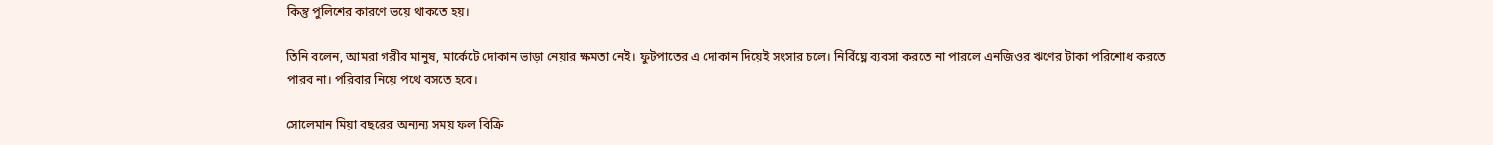কিন্তু পুলিশের কারণে ভয়ে থাকতে হয়।

তিনি বলেন, আমরা গরীব মানুষ, মার্কেটে দোকান ভাড়া নেয়ার ক্ষমতা নেই। ফুটপাতের এ দোকান দিয়েই সংসার চলে। নির্বিঘ্নে ব্যবসা করতে না পারলে এনজিওর ঋণের টাকা পরিশোধ করতে পারব না। পরিবার নিয়ে পথে বসতে হবে।

সোলেমান মিয়া বছরের অন্যন্য সময় ফল বিক্রি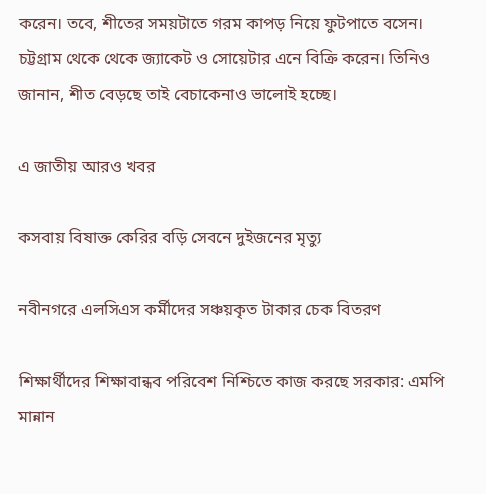করেন। তবে, শীতের সময়টাতে গরম কাপড় নিয়ে ফুটপাতে বসেন। চট্টগ্রাম থেকে থেকে জ্যাকেট ও সোয়েটার এনে বিক্রি করেন। তিনিও জানান, শীত বেড়ছে তাই বেচাকেনাও ভালোই হচ্ছে।

এ জাতীয় আরও খবর

কসবায় বিষাক্ত কেরির বড়ি সেবনে দুইজনের মৃত্যু

নবীনগরে এলসিএস কর্মীদের সঞ্চয়কৃত টাকার চেক বিতরণ

শিক্ষার্থীদের শিক্ষাবান্ধব পরিবেশ নিশ্চিতে কাজ করছে সরকার: এমপি মান্নান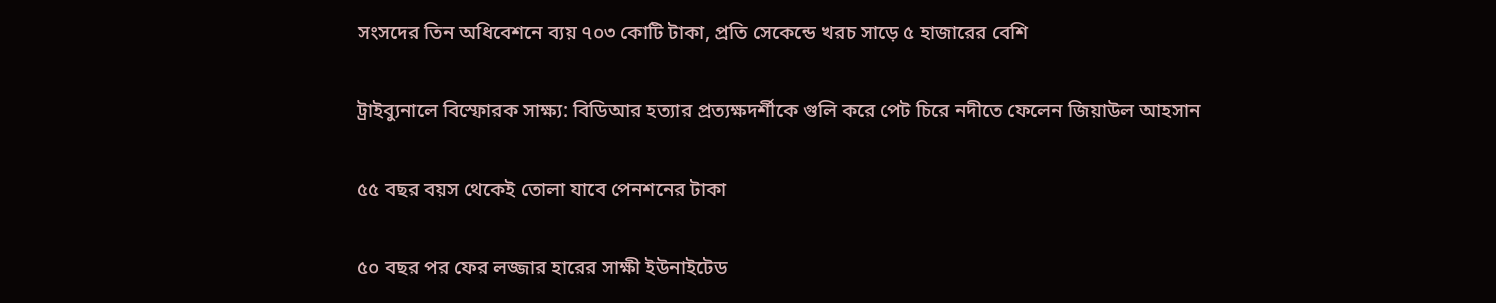সংসদের তিন অধিবেশনে ব্যয় ৭০৩ কোটি টাকা, প্রতি সেকেন্ডে খরচ সাড়ে ৫ হাজারের বেশি

ট্রাইব্যুনালে বিস্ফোরক সাক্ষ্য: বিডিআর হত্যার প্রত্যক্ষদর্শীকে গুলি করে পেট চিরে নদীতে ফেলেন জিয়াউল আহসান

৫৫ বছর বয়স থেকেই তোলা যাবে পেনশনের টাকা

৫০ বছর পর ফের লজ্জার হারের সাক্ষী ইউনাইটেড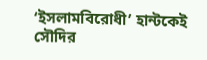‘ইসলামবিরোধী’ হান্টকেই সৌদির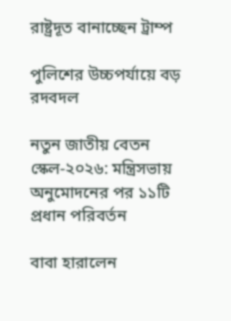রাষ্ট্রদূত বানাচ্ছেন ট্রাম্প

পুলিশের উচ্চপর্যায়ে বড় রদবদল

নতুন জাতীয় বেতন স্কেল-২০২৬: মন্ত্রিসভায় অনুমোদনের পর ১১টি প্রধান পরিবর্তন

বাবা হারালেন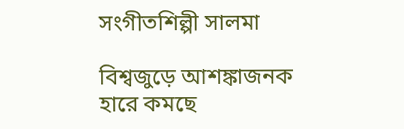সংগীতশিল্পী সালমা

বিশ্বজুড়ে আশঙ্কাজনক হারে কমছে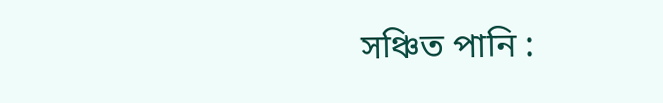সঞ্চিত পানি :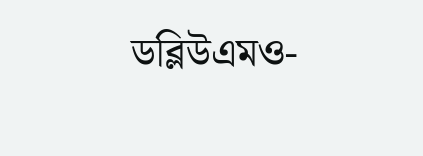ডব্লিউএমও-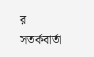র সতর্কবার্তা